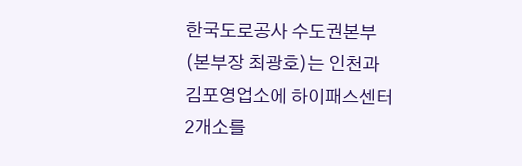한국도로공사 수도권본부(본부장 최광호)는 인천과 김포영업소에 하이패스센터 2개소를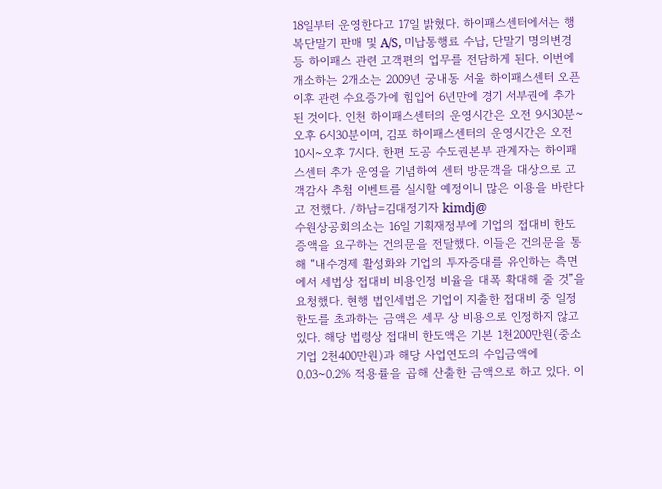18일부터 운영한다고 17일 밝혔다. 하이패스센터에서는 행복단말기 판매 및 A/S, 미납통행료 수납, 단말기 명의변경 등 하이패스 관련 고객편의 업무를 전담하게 된다. 이번에 개소하는 2개소는 2009년 궁내동 서울 하이패스센터 오픈 이후 관련 수요증가에 힘입어 6년만에 경기 서부권에 추가된 것이다. 인천 하이패스센터의 운영시간은 오전 9시30분~오후 6시30분이며, 김포 하이패스센터의 운영시간은 오전 10시~오후 7시다. 한편 도공 수도권본부 관계자는 하이패스센터 추가 운영을 기념하여 센터 방문객을 대상으로 고객감사 추첨 이벤트를 실시할 예정이니 많은 이용을 바란다고 전했다. /하남=김대정기자 kimdj@
수원상공회의소는 16일 기획재정부에 기업의 접대비 한도 증액을 요구하는 건의문을 전달했다. 이들은 건의문을 통해 “내수경제 활성화와 기업의 투자증대를 유인하는 측면에서 세법상 접대비 비용인정 비율을 대폭 확대해 줄 것”을 요청했다. 현행 법인세법은 기업이 지출한 접대비 중 일정 한도를 초과하는 금액은 세무 상 비용으로 인정하지 않고 있다. 해당 법령상 접대비 한도액은 기본 1천200만원(중소기업 2천400만원)과 해당 사업연도의 수입금액에 0.03~0.2% 적용률을 곱해 산출한 금액으로 하고 있다. 이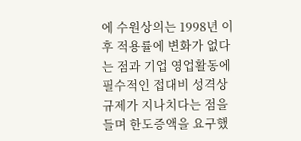에 수원상의는 1998년 이후 적용률에 변화가 없다는 점과 기업 영업활동에 필수적인 접대비 성격상 규제가 지나치다는 점을 들며 한도증액을 요구했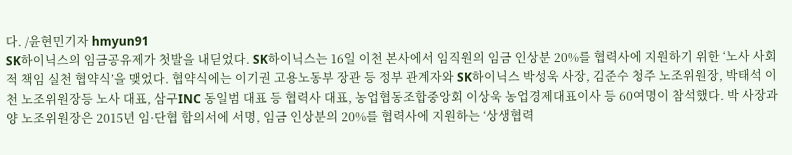다. /윤현민기자 hmyun91
SK하이닉스의 임금공유제가 첫발을 내딛었다. SK하이닉스는 16일 이천 본사에서 임직원의 임금 인상분 20%를 협력사에 지원하기 위한 ‘노사 사회적 책임 실천 협약식’을 맺었다. 협약식에는 이기권 고용노동부 장관 등 정부 관계자와 SK하이닉스 박성욱 사장, 김준수 청주 노조위원장, 박태석 이천 노조위원장등 노사 대표, 삼구INC 동일범 대표 등 협력사 대표, 농업협동조합중앙회 이상욱 농업경제대표이사 등 60여명이 참석했다. 박 사장과 양 노조위원장은 2015년 임·단협 합의서에 서명, 임금 인상분의 20%를 협력사에 지원하는 ‘상생협력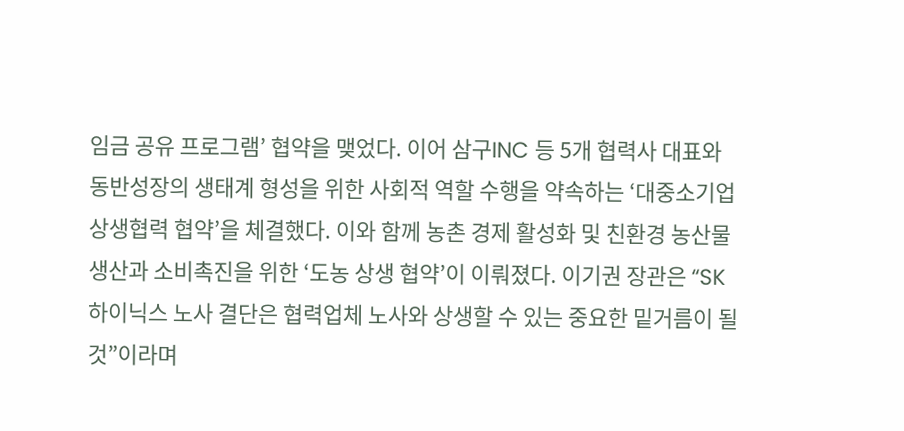임금 공유 프로그램’ 협약을 맺었다. 이어 삼구INC 등 5개 협력사 대표와 동반성장의 생태계 형성을 위한 사회적 역할 수행을 약속하는 ‘대중소기업 상생협력 협약’을 체결했다. 이와 함께 농촌 경제 활성화 및 친환경 농산물 생산과 소비촉진을 위한 ‘도농 상생 협약’이 이뤄졌다. 이기권 장관은 “SK하이닉스 노사 결단은 협력업체 노사와 상생할 수 있는 중요한 밑거름이 될 것”이라며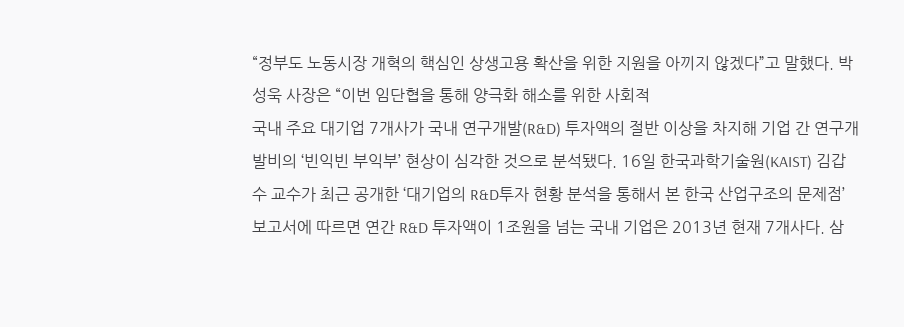“정부도 노동시장 개혁의 핵심인 상생고용 확산을 위한 지원을 아끼지 않겠다”고 말했다. 박성욱 사장은 “이번 임단협을 통해 양극화 해소를 위한 사회적
국내 주요 대기업 7개사가 국내 연구개발(R&D) 투자액의 절반 이상을 차지해 기업 간 연구개발비의 ‘빈익빈 부익부’ 현상이 심각한 것으로 분석됐다. 16일 한국과학기술원(KAIST) 김갑수 교수가 최근 공개한 ‘대기업의 R&D투자 현황 분석을 통해서 본 한국 산업구조의 문제점’ 보고서에 따르면 연간 R&D 투자액이 1조원을 넘는 국내 기업은 2013년 현재 7개사다. 삼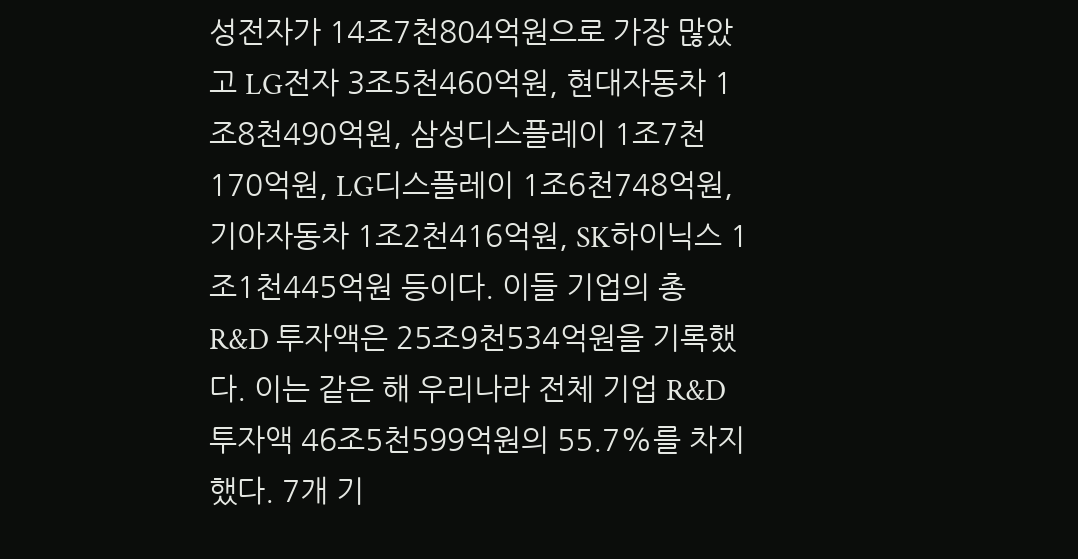성전자가 14조7천804억원으로 가장 많았고 LG전자 3조5천460억원, 현대자동차 1조8천490억원, 삼성디스플레이 1조7천170억원, LG디스플레이 1조6천748억원, 기아자동차 1조2천416억원, SK하이닉스 1조1천445억원 등이다. 이들 기업의 총 R&D 투자액은 25조9천534억원을 기록했다. 이는 같은 해 우리나라 전체 기업 R&D 투자액 46조5천599억원의 55.7%를 차지했다. 7개 기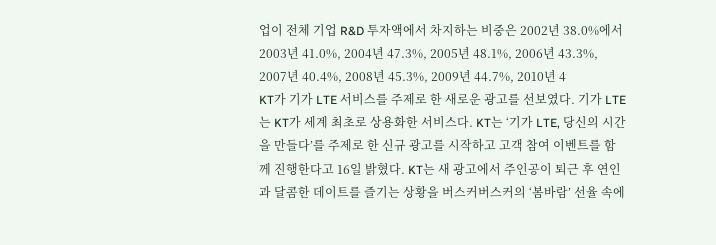업이 전체 기업 R&D 투자액에서 차지하는 비중은 2002년 38.0%에서 2003년 41.0%, 2004년 47.3%, 2005년 48.1%, 2006년 43.3%, 2007년 40.4%, 2008년 45.3%, 2009년 44.7%, 2010년 4
KT가 기가 LTE 서비스를 주제로 한 새로운 광고를 선보였다. 기가 LTE는 KT가 세계 최초로 상용화한 서비스다. KT는 ‘기가 LTE, 당신의 시간을 만들다’를 주제로 한 신규 광고를 시작하고 고객 참여 이벤트를 함께 진행한다고 16일 밝혔다. KT는 새 광고에서 주인공이 퇴근 후 연인과 달콤한 데이트를 즐기는 상황을 버스커버스커의 ‘봄바람’ 선율 속에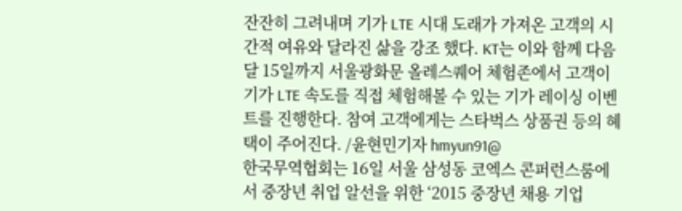잔잔히 그려내며 기가 LTE 시대 도래가 가져온 고객의 시간적 여유와 달라진 삶을 강조 했다. KT는 이와 함께 다음 달 15일까지 서울광화문 올레스퀘어 체험존에서 고객이 기가 LTE 속도를 직접 체험해볼 수 있는 기가 레이싱 이벤트를 진행한다. 참여 고객에게는 스타벅스 상품권 등의 혜택이 주어진다. /윤현민기자 hmyun91@
한국무역협회는 16일 서울 삼성동 코엑스 콘퍼런스룸에서 중장년 취업 알선을 위한 ‘2015 중장년 채용 기업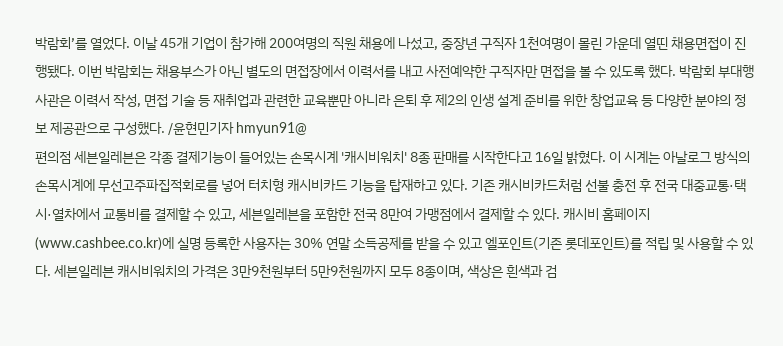박람회’를 열었다. 이날 45개 기업이 참가해 200여명의 직원 채용에 나섰고, 중장년 구직자 1천여명이 몰린 가운데 열띤 채용면접이 진행됐다. 이번 박람회는 채용부스가 아닌 별도의 면접장에서 이력서를 내고 사전예약한 구직자만 면접을 볼 수 있도록 했다. 박람회 부대행사관은 이력서 작성, 면접 기술 등 재취업과 관련한 교육뿐만 아니라 은퇴 후 제2의 인생 설계 준비를 위한 창업교육 등 다양한 분야의 정보 제공관으로 구성했다. /윤현민기자 hmyun91@
편의점 세븐일레븐은 각종 결제기능이 들어있는 손목시계 '캐시비워치' 8종 판매를 시작한다고 16일 밝혔다. 이 시계는 아날로그 방식의 손목시계에 무선고주파집적회로를 넣어 터치형 캐시비카드 기능을 탑재하고 있다. 기존 캐시비카드처럼 선불 충전 후 전국 대중교통·택시·열차에서 교통비를 결제할 수 있고, 세븐일레븐을 포함한 전국 8만여 가맹점에서 결제할 수 있다. 캐시비 홈페이지(www.cashbee.co.kr)에 실명 등록한 사용자는 30% 연말 소득공제를 받을 수 있고 엘포인트(기존 롯데포인트)를 적립 및 사용할 수 있다. 세븐일레븐 캐시비워치의 가격은 3만9천원부터 5만9천원까지 모두 8종이며, 색상은 흰색과 검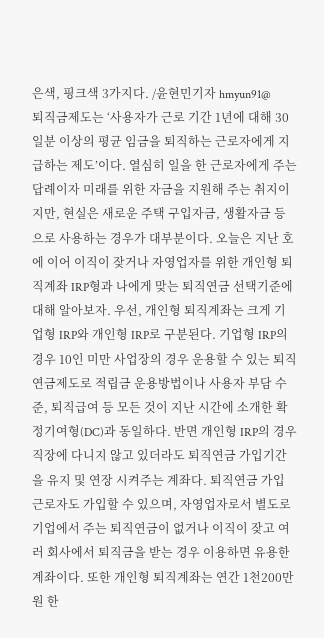은색, 핑크색 3가지다. /윤현민기자 hmyun91@
퇴직금제도는 ‘사용자가 근로 기간 1년에 대해 30일분 이상의 평균 임금을 퇴직하는 근로자에게 지급하는 제도’이다. 열심히 일을 한 근로자에게 주는 답례이자 미래를 위한 자금을 지원해 주는 취지이지만, 현실은 새로운 주택 구입자금, 생활자금 등으로 사용하는 경우가 대부분이다. 오늘은 지난 호에 이어 이직이 잦거나 자영업자를 위한 개인형 퇴직계좌 IRP형과 나에게 맞는 퇴직연금 선택기준에 대해 알아보자. 우선, 개인형 퇴직계좌는 크게 기업형 IRP와 개인형 IRP로 구분된다. 기업형 IRP의 경우 10인 미만 사업장의 경우 운용할 수 있는 퇴직연금제도로 적립금 운용방법이나 사용자 부담 수준, 퇴직급여 등 모든 것이 지난 시간에 소개한 확정기여형(DC)과 동일하다. 반면 개인형 IRP의 경우 직장에 다니지 않고 있더라도 퇴직연금 가입기간을 유지 및 연장 시켜주는 계좌다. 퇴직연금 가입 근로자도 가입할 수 있으며, 자영업자로서 별도로 기업에서 주는 퇴직연금이 없거나 이직이 잦고 여러 회사에서 퇴직금을 받는 경우 이용하면 유용한 계좌이다. 또한 개인형 퇴직계좌는 연간 1천200만원 한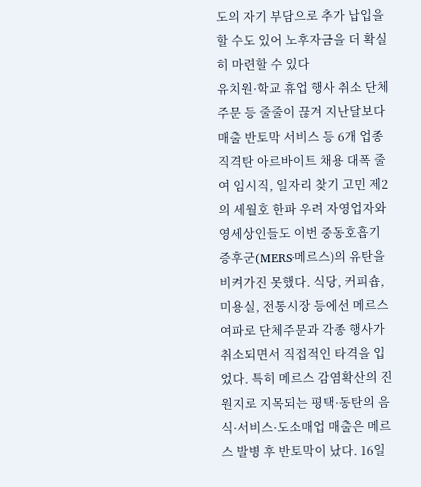도의 자기 부담으로 추가 납입을 할 수도 있어 노후자금을 더 확실히 마련할 수 있다
유치원·학교 휴업 행사 취소 단체주문 등 줄줄이 끊겨 지난달보다 매출 반토막 서비스 등 6개 업종 직격탄 아르바이트 채용 대폭 줄여 임시직, 일자리 찾기 고민 제2의 세월호 한파 우려 자영업자와 영세상인들도 이번 중동호흡기증후군(MERS·메르스)의 유탄을 비켜가진 못했다. 식당, 커피숍, 미용실, 전통시장 등에선 메르스 여파로 단체주문과 각종 행사가 취소되면서 직접적인 타격을 입었다. 특히 메르스 감염확산의 진원지로 지목되는 평택·동탄의 음식·서비스·도소매업 매출은 메르스 발병 후 반토막이 났다. 16일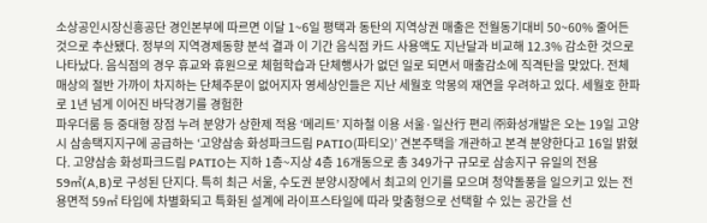소상공인시장신흥공단 경인본부에 따르면 이달 1~6일 평택과 동탄의 지역상권 매출은 전월동기대비 50~60% 줄어든 것으로 추산됐다. 정부의 지역경제동향 분석 결과 이 기간 음식점 카드 사용액도 지난달과 비교해 12.3% 감소한 것으로 나타났다. 음식점의 경우 휴교와 휴원으로 체험학습과 단체행사가 없던 일로 되면서 매출감소에 직격탄을 맞았다. 전체 매상의 절반 가까이 차지하는 단체주문이 없어지자 영세상인들은 지난 세월호 악몽의 재연을 우려하고 있다. 세월호 한파로 1년 넘게 이어진 바닥경기를 경험한
파우더룸 등 중대형 장점 누려 분양가 상한제 적용 ‘메리트’ 지하철 이용 서울·일산行 편리 ㈜화성개발은 오는 19일 고양시 삼송택지지구에 공급하는 ‘고양삼송 화성파크드림 PATIO(파티오)’ 견본주택을 개관하고 본격 분양한다고 16일 밝혔다. 고양삼송 화성파크드림 PATIO는 지하 1층~지상 4층 16개동으로 총 349가구 규모로 삼송지구 유일의 전용 59㎡(A,B)로 구성된 단지다. 특히 최근 서울, 수도권 분양시장에서 최고의 인기를 모으며 청약돌풍을 일으키고 있는 전용면적 59㎡ 타입에 차별화되고 특화된 설계에 라이프스타일에 따라 맞춤형으로 선택할 수 있는 공간을 선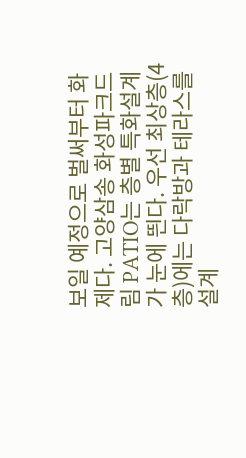보일 예정으로 벌써부터 화제다. 고양삼송 화성파크드림 PATIO는 층별 특화설계가 눈에 띈다. 우선 최상층(4층)에는 다락방과 테라스를 설계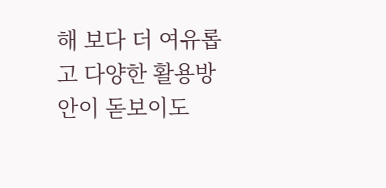해 보다 더 여유롭고 다양한 활용방안이 돋보이도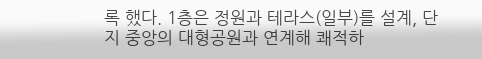록 했다. 1층은 정원과 테라스(일부)를 설계, 단지 중앙의 대형공원과 연계해 쾌적하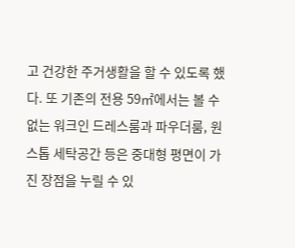고 건강한 주거생활을 할 수 있도록 했다. 또 기존의 전용 59㎡에서는 볼 수 없는 워크인 드레스룸과 파우더룸, 원스톱 세탁공간 등은 중대형 평면이 가진 장점을 누릴 수 있